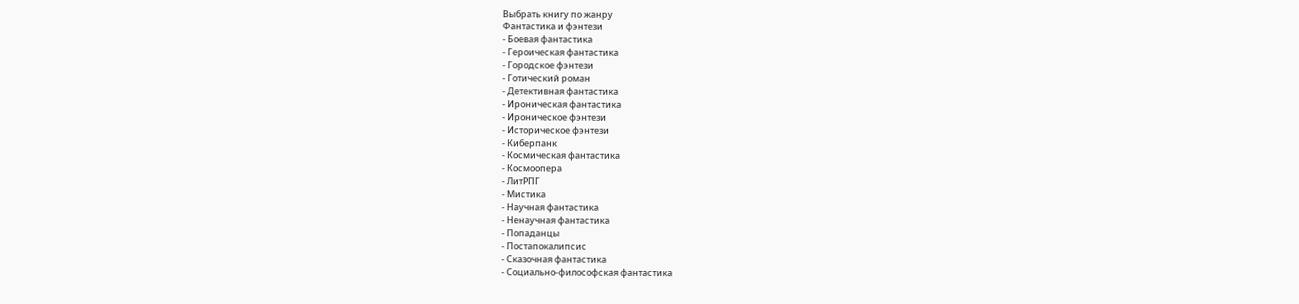Выбрать книгу по жанру
Фантастика и фэнтези
- Боевая фантастика
- Героическая фантастика
- Городское фэнтези
- Готический роман
- Детективная фантастика
- Ироническая фантастика
- Ироническое фэнтези
- Историческое фэнтези
- Киберпанк
- Космическая фантастика
- Космоопера
- ЛитРПГ
- Мистика
- Научная фантастика
- Ненаучная фантастика
- Попаданцы
- Постапокалипсис
- Сказочная фантастика
- Социально-философская фантастика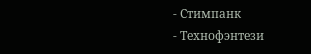- Стимпанк
- Технофэнтези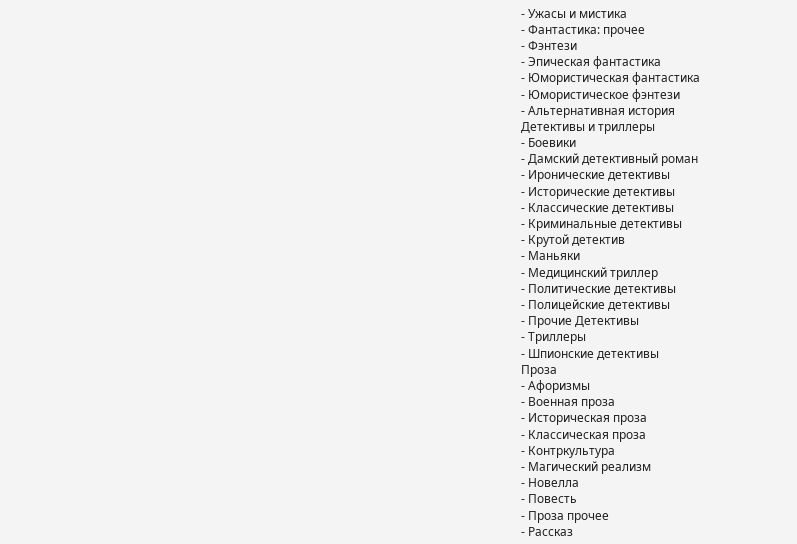- Ужасы и мистика
- Фантастика: прочее
- Фэнтези
- Эпическая фантастика
- Юмористическая фантастика
- Юмористическое фэнтези
- Альтернативная история
Детективы и триллеры
- Боевики
- Дамский детективный роман
- Иронические детективы
- Исторические детективы
- Классические детективы
- Криминальные детективы
- Крутой детектив
- Маньяки
- Медицинский триллер
- Политические детективы
- Полицейские детективы
- Прочие Детективы
- Триллеры
- Шпионские детективы
Проза
- Афоризмы
- Военная проза
- Историческая проза
- Классическая проза
- Контркультура
- Магический реализм
- Новелла
- Повесть
- Проза прочее
- Рассказ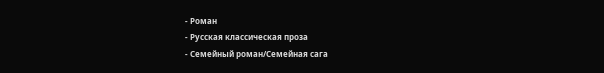- Роман
- Русская классическая проза
- Семейный роман/Семейная сага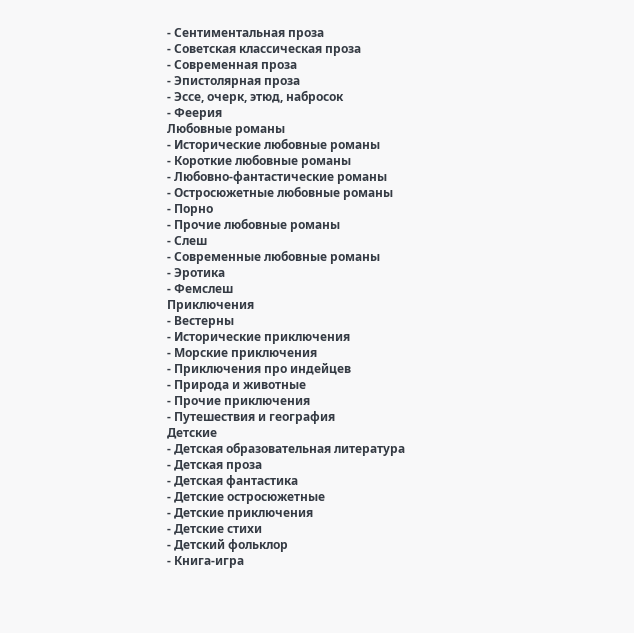- Сентиментальная проза
- Советская классическая проза
- Современная проза
- Эпистолярная проза
- Эссе, очерк, этюд, набросок
- Феерия
Любовные романы
- Исторические любовные романы
- Короткие любовные романы
- Любовно-фантастические романы
- Остросюжетные любовные романы
- Порно
- Прочие любовные романы
- Слеш
- Современные любовные романы
- Эротика
- Фемслеш
Приключения
- Вестерны
- Исторические приключения
- Морские приключения
- Приключения про индейцев
- Природа и животные
- Прочие приключения
- Путешествия и география
Детские
- Детская образовательная литература
- Детская проза
- Детская фантастика
- Детские остросюжетные
- Детские приключения
- Детские стихи
- Детский фольклор
- Книга-игра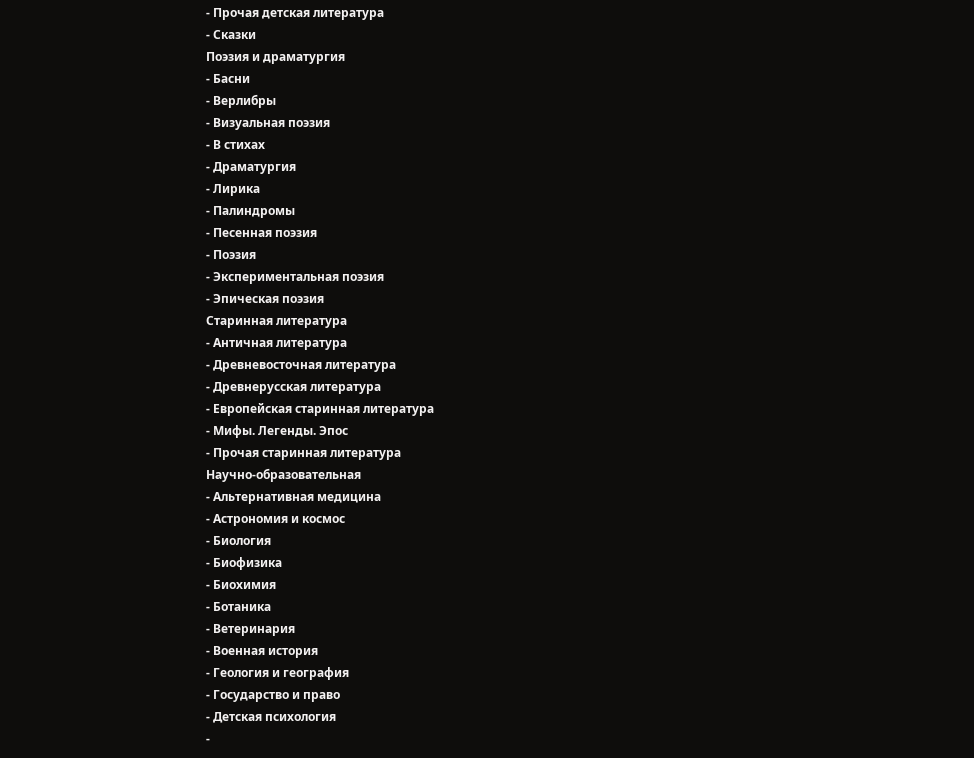- Прочая детская литература
- Сказки
Поэзия и драматургия
- Басни
- Верлибры
- Визуальная поэзия
- В стихах
- Драматургия
- Лирика
- Палиндромы
- Песенная поэзия
- Поэзия
- Экспериментальная поэзия
- Эпическая поэзия
Старинная литература
- Античная литература
- Древневосточная литература
- Древнерусская литература
- Европейская старинная литература
- Мифы. Легенды. Эпос
- Прочая старинная литература
Научно-образовательная
- Альтернативная медицина
- Астрономия и космос
- Биология
- Биофизика
- Биохимия
- Ботаника
- Ветеринария
- Военная история
- Геология и география
- Государство и право
- Детская психология
-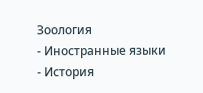Зоология
- Иностранные языки
- История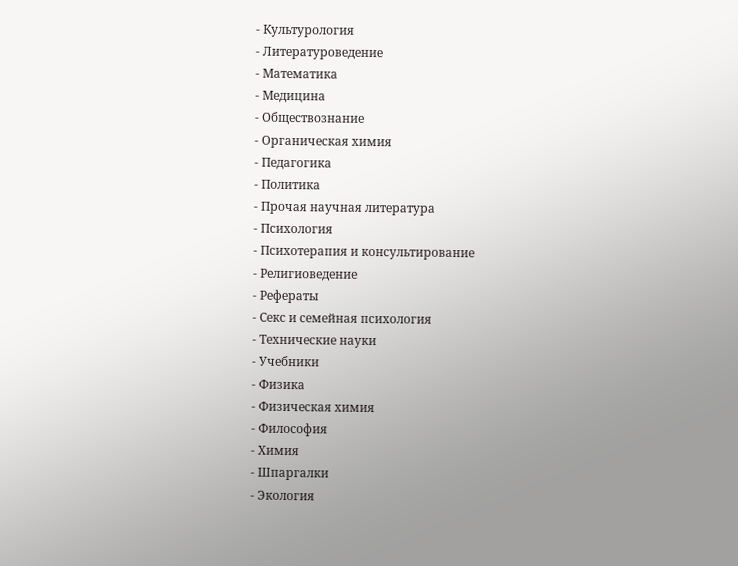- Культурология
- Литературоведение
- Математика
- Медицина
- Обществознание
- Органическая химия
- Педагогика
- Политика
- Прочая научная литература
- Психология
- Психотерапия и консультирование
- Религиоведение
- Рефераты
- Секс и семейная психология
- Технические науки
- Учебники
- Физика
- Физическая химия
- Философия
- Химия
- Шпаргалки
- Экология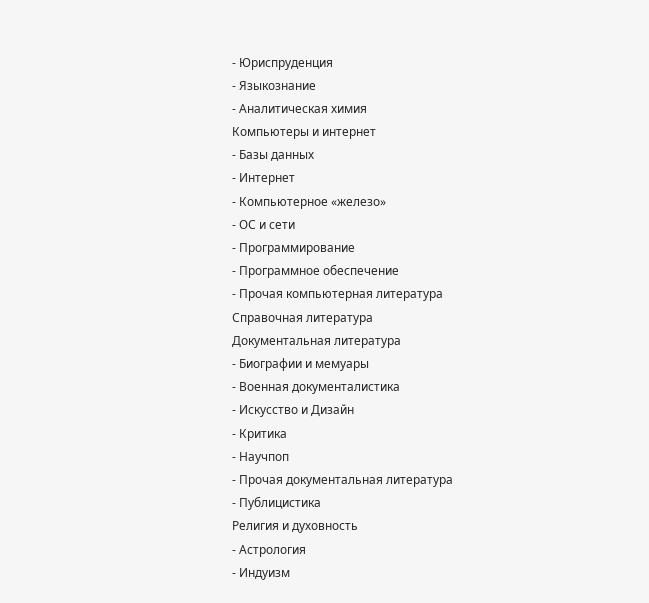- Юриспруденция
- Языкознание
- Аналитическая химия
Компьютеры и интернет
- Базы данных
- Интернет
- Компьютерное «железо»
- ОС и сети
- Программирование
- Программное обеспечение
- Прочая компьютерная литература
Справочная литература
Документальная литература
- Биографии и мемуары
- Военная документалистика
- Искусство и Дизайн
- Критика
- Научпоп
- Прочая документальная литература
- Публицистика
Религия и духовность
- Астрология
- Индуизм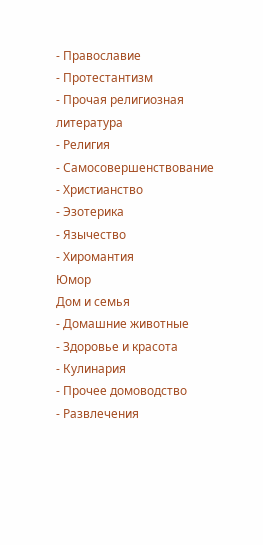- Православие
- Протестантизм
- Прочая религиозная литература
- Религия
- Самосовершенствование
- Христианство
- Эзотерика
- Язычество
- Хиромантия
Юмор
Дом и семья
- Домашние животные
- Здоровье и красота
- Кулинария
- Прочее домоводство
- Развлечения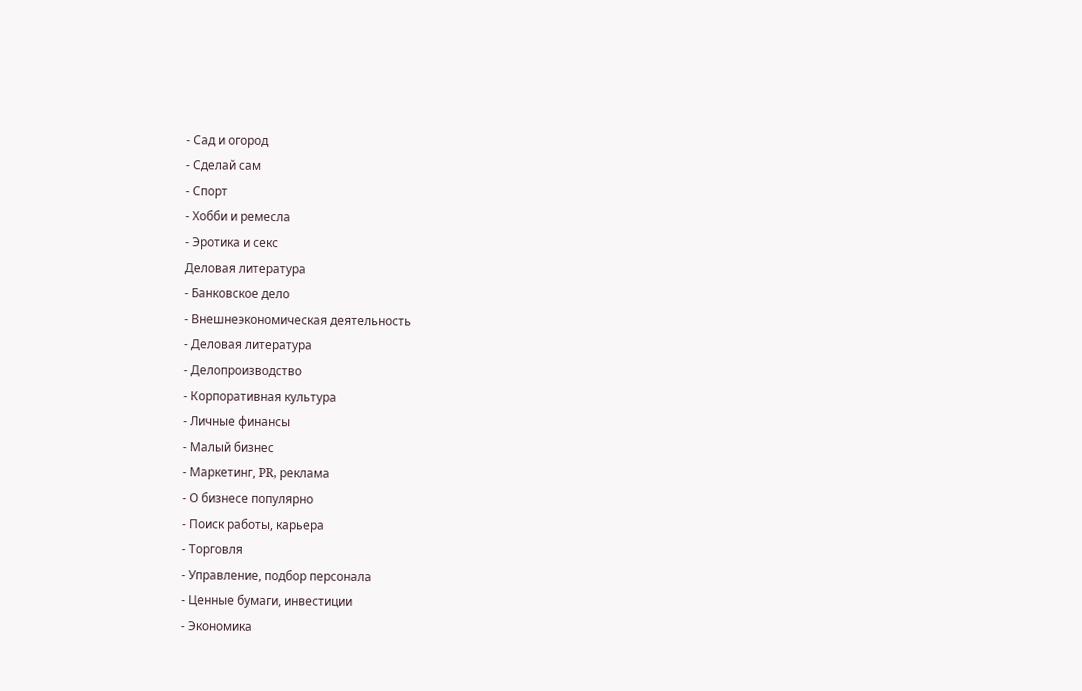- Сад и огород
- Сделай сам
- Спорт
- Хобби и ремесла
- Эротика и секс
Деловая литература
- Банковское дело
- Внешнеэкономическая деятельность
- Деловая литература
- Делопроизводство
- Корпоративная культура
- Личные финансы
- Малый бизнес
- Маркетинг, PR, реклама
- О бизнесе популярно
- Поиск работы, карьера
- Торговля
- Управление, подбор персонала
- Ценные бумаги, инвестиции
- Экономика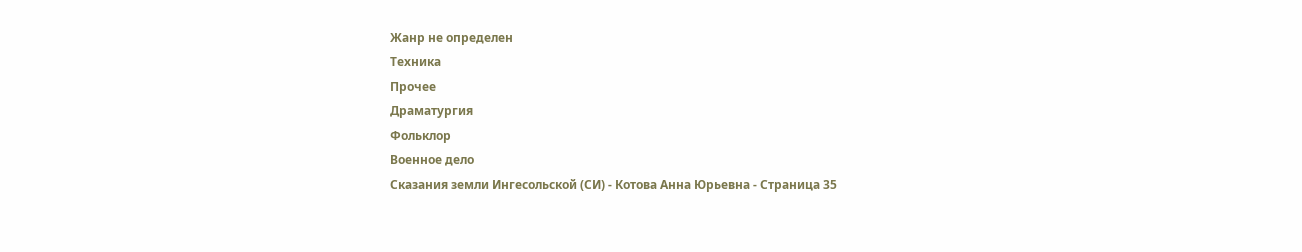Жанр не определен
Техника
Прочее
Драматургия
Фольклор
Военное дело
Сказания земли Ингесольской (СИ) - Котова Анна Юрьевна - Страница 35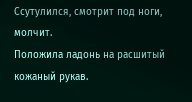Ссутулился, смотрит под ноги, молчит.
Положила ладонь на расшитый кожаный рукав.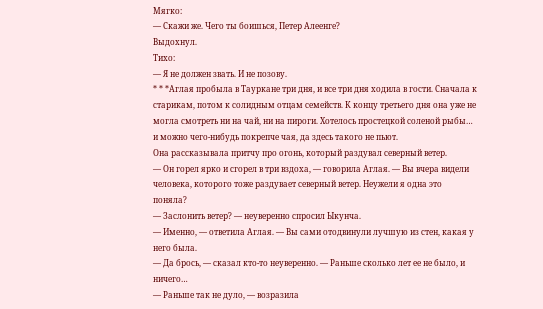Мягко:
— Скажи же. Чего ты боишься, Петер Алеенге?
Выдохнул.
Тихо:
— Я не должен звать. И не позову.
* * *Аглая пробыла в Тауркане три дня, и все три дня ходила в гости. Сначала к старикам, потом к солидным отцам семейств. К концу третьего дня она уже не могла смотреть ни на чай, ни на пироги. Хотелось простецкой соленой рыбы… и можно чего-нибудь покрепче чая, да здесь такого не пьют.
Она рассказывала притчу про огонь, который раздувал северный ветер.
— Он горел ярко и сгорел в три вздоха, — говорила Аглая. — Вы вчера видели человека, которого тоже раздувает северный ветер. Неужели я одна это поняла?
— Заслонить ветер? — неуверенно спросил Ыкунча.
— Именно, — ответила Аглая. — Вы сами отодвинули лучшую из стен, какая у него была.
— Да брось, — сказал кто-то неуверенно. — Раньше сколько лет ее не было, и ничего…
— Раньше так не дуло, — возразила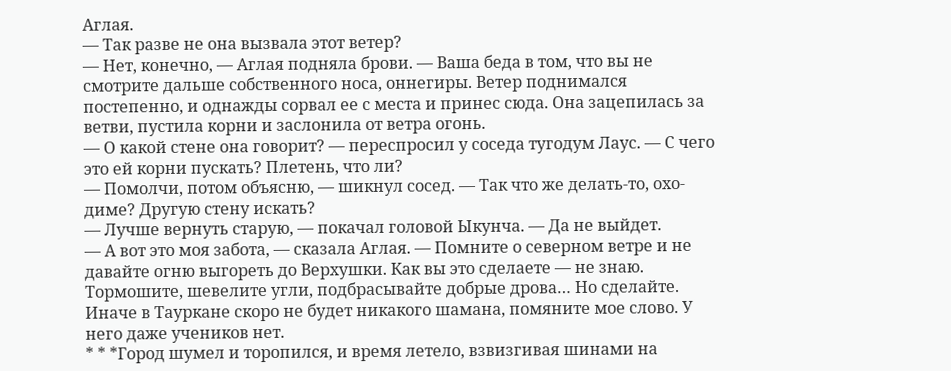Аглая.
— Так разве не она вызвала этот ветер?
— Нет, конечно, — Аглая подняла брови. — Ваша беда в том, что вы не смотрите дальше собственного носа, оннегиры. Ветер поднимался постепенно, и однажды сорвал ее с места и принес сюда. Она зацепилась за ветви, пустила корни и заслонила от ветра огонь.
— О какой стене она говорит? — переспросил у соседа тугодум Лаус. — С чего это ей корни пускать? Плетень, что ли?
— Помолчи, потом объясню, — шикнул сосед. — Так что же делать-то, охо-диме? Другую стену искать?
— Лучше вернуть старую, — покачал головой Ыкунча. — Да не выйдет.
— А вот это моя забота, — сказала Аглая. — Помните о северном ветре и не давайте огню выгореть до Верхушки. Как вы это сделаете — не знаю. Тормошите, шевелите угли, подбрасывайте добрые дрова… Но сделайте. Иначе в Тауркане скоро не будет никакого шамана, помяните мое слово. У него даже учеников нет.
* * *Город шумел и торопился, и время летело, взвизгивая шинами на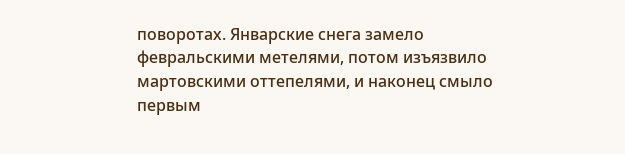поворотах. Январские снега замело февральскими метелями, потом изъязвило мартовскими оттепелями, и наконец смыло первым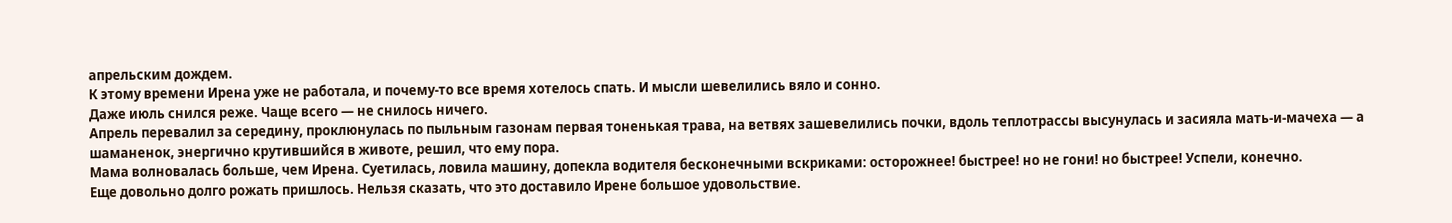апрельским дождем.
К этому времени Ирена уже не работала, и почему-то все время хотелось спать. И мысли шевелились вяло и сонно.
Даже июль снился реже. Чаще всего — не снилось ничего.
Апрель перевалил за середину, проклюнулась по пыльным газонам первая тоненькая трава, на ветвях зашевелились почки, вдоль теплотрассы высунулась и засияла мать-и-мачеха — а шаманенок, энергично крутившийся в животе, решил, что ему пора.
Мама волновалась больше, чем Ирена. Суетилась, ловила машину, допекла водителя бесконечными вскриками: осторожнее! быстрее! но не гони! но быстрее! Успели, конечно.
Еще довольно долго рожать пришлось. Нельзя сказать, что это доставило Ирене большое удовольствие.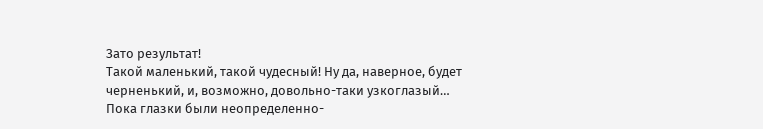Зато результат!
Такой маленький, такой чудесный! Ну да, наверное, будет черненький, и, возможно, довольно-таки узкоглазый… Пока глазки были неопределенно-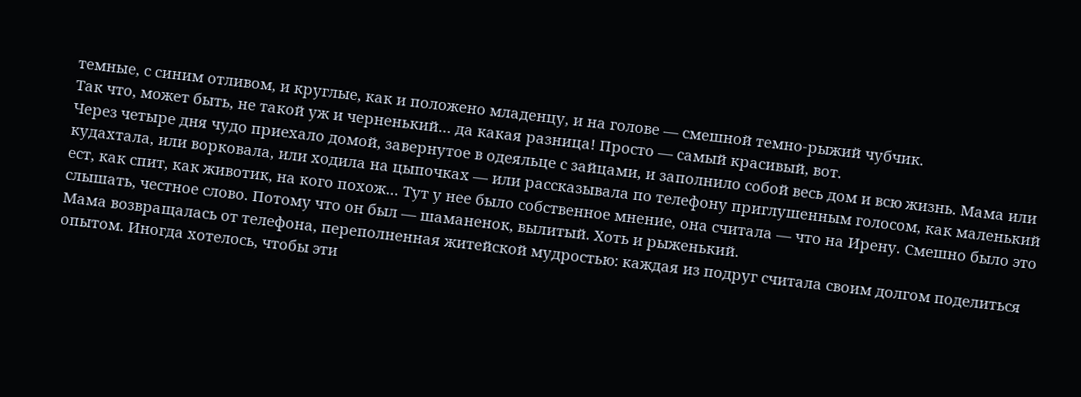темные, с синим отливом, и круглые, как и положено младенцу, и на голове — смешной темно-рыжий чубчик.
Так что, может быть, не такой уж и черненький… да какая разница! Просто — самый красивый, вот.
Через четыре дня чудо приехало домой, завернутое в одеяльце с зайцами, и заполнило собой весь дом и всю жизнь. Мама или кудахтала, или ворковала, или ходила на цыпочках — или рассказывала по телефону приглушенным голосом, как маленький ест, как спит, как животик, на кого похож… Тут у нее было собственное мнение, она считала — что на Ирену. Смешно было это слышать, честное слово. Потому что он был — шаманенок, вылитый. Хоть и рыженький.
Мама возвращалась от телефона, переполненная житейской мудростью: каждая из подруг считала своим долгом поделиться опытом. Иногда хотелось, чтобы эти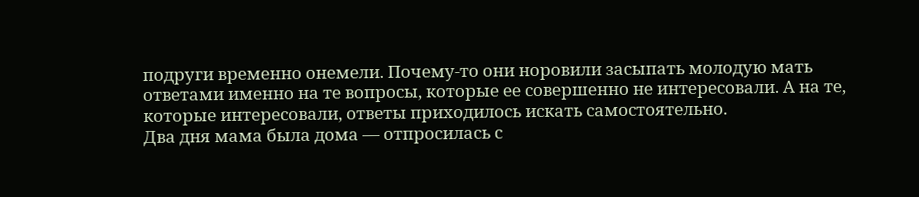подруги временно онемели. Почему-то они норовили засыпать молодую мать ответами именно на те вопросы, которые ее совершенно не интересовали. А на те, которые интересовали, ответы приходилось искать самостоятельно.
Два дня мама была дома — отпросилась с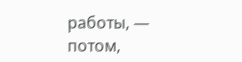работы, — потом,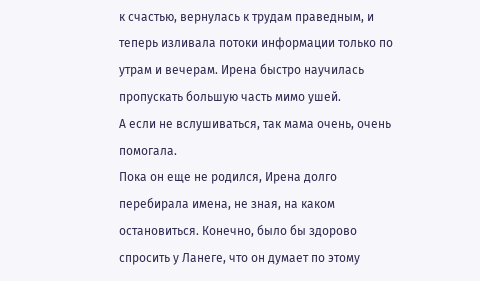к счастью, вернулась к трудам праведным, и теперь изливала потоки информации только по утрам и вечерам. Ирена быстро научилась пропускать большую часть мимо ушей.
А если не вслушиваться, так мама очень, очень помогала.
Пока он еще не родился, Ирена долго перебирала имена, не зная, на каком остановиться. Конечно, было бы здорово спросить у Ланеге, что он думает по этому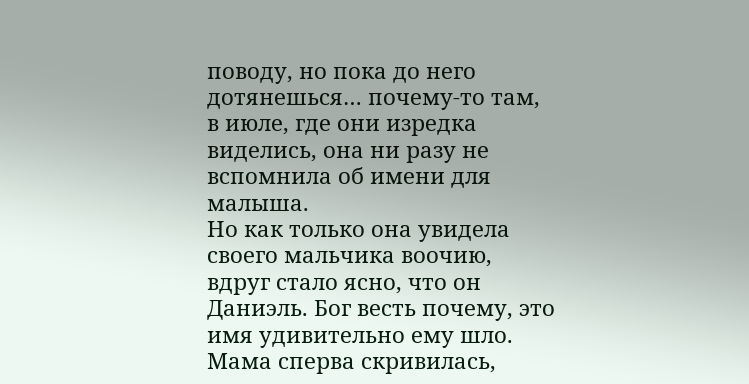поводу, но пока до него дотянешься… почему-то там, в июле, где они изредка виделись, она ни разу не вспомнила об имени для малыша.
Но как только она увидела своего мальчика воочию, вдруг стало ясно, что он Даниэль. Бог весть почему, это имя удивительно ему шло.
Мама сперва скривилась,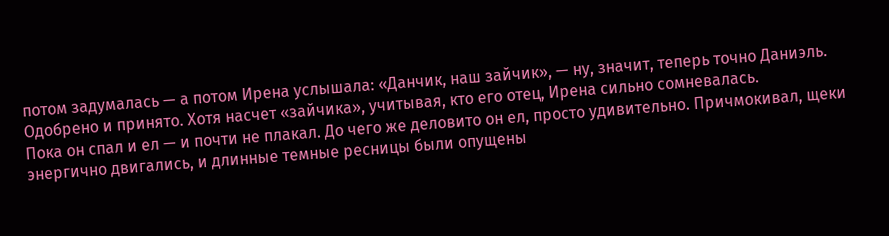потом задумалась — а потом Ирена услышала: «Данчик, наш зайчик», — ну, значит, теперь точно Даниэль. Одобрено и принято. Хотя насчет «зайчика», учитывая, кто его отец, Ирена сильно сомневалась.
Пока он спал и ел — и почти не плакал. До чего же деловито он ел, просто удивительно. Причмокивал, щеки энергично двигались, и длинные темные ресницы были опущены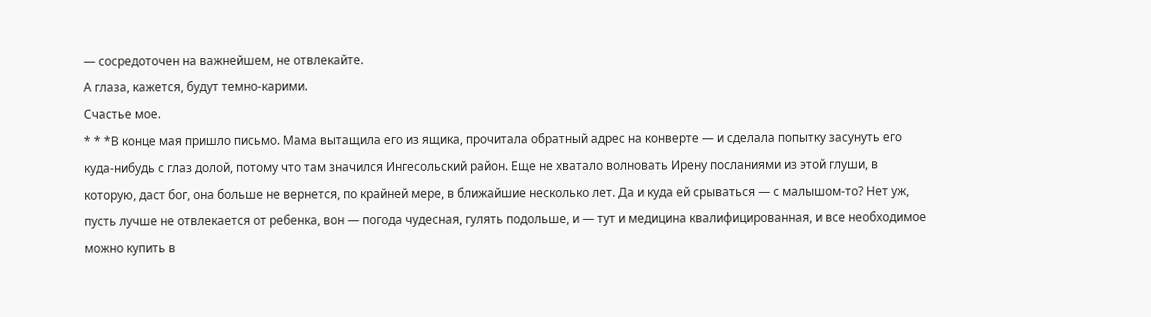— сосредоточен на важнейшем, не отвлекайте.
А глаза, кажется, будут темно-карими.
Счастье мое.
* * *В конце мая пришло письмо. Мама вытащила его из ящика, прочитала обратный адрес на конверте — и сделала попытку засунуть его куда-нибудь с глаз долой, потому что там значился Ингесольский район. Еще не хватало волновать Ирену посланиями из этой глуши, в которую, даст бог, она больше не вернется, по крайней мере, в ближайшие несколько лет. Да и куда ей срываться — с малышом-то? Нет уж, пусть лучше не отвлекается от ребенка, вон — погода чудесная, гулять подольше, и — тут и медицина квалифицированная, и все необходимое можно купить в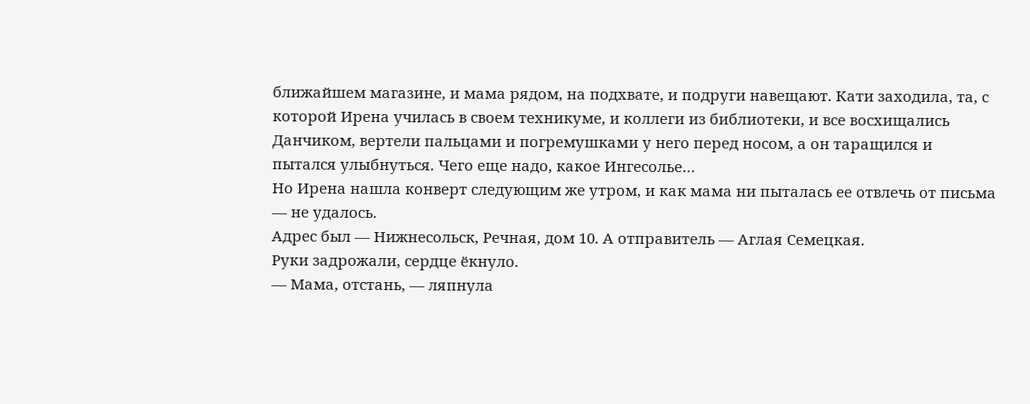ближайшем магазине, и мама рядом, на подхвате, и подруги навещают. Кати заходила, та, с которой Ирена училась в своем техникуме, и коллеги из библиотеки, и все восхищались Данчиком, вертели пальцами и погремушками у него перед носом, а он таращился и пытался улыбнуться. Чего еще надо, какое Ингесолье…
Но Ирена нашла конверт следующим же утром, и как мама ни пыталась ее отвлечь от письма — не удалось.
Адрес был — Нижнесольск, Речная, дом 10. А отправитель — Аглая Семецкая.
Руки задрожали, сердце ёкнуло.
— Мама, отстань, — ляпнула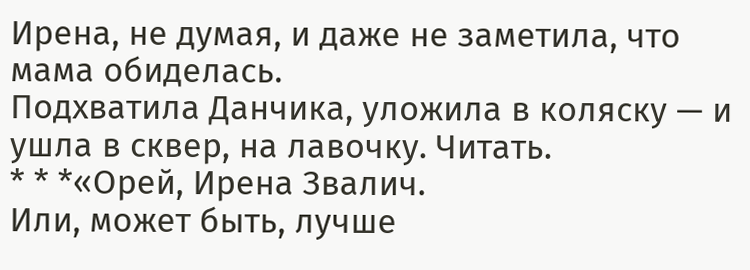Ирена, не думая, и даже не заметила, что мама обиделась.
Подхватила Данчика, уложила в коляску — и ушла в сквер, на лавочку. Читать.
* * *«Орей, Ирена Звалич.
Или, может быть, лучше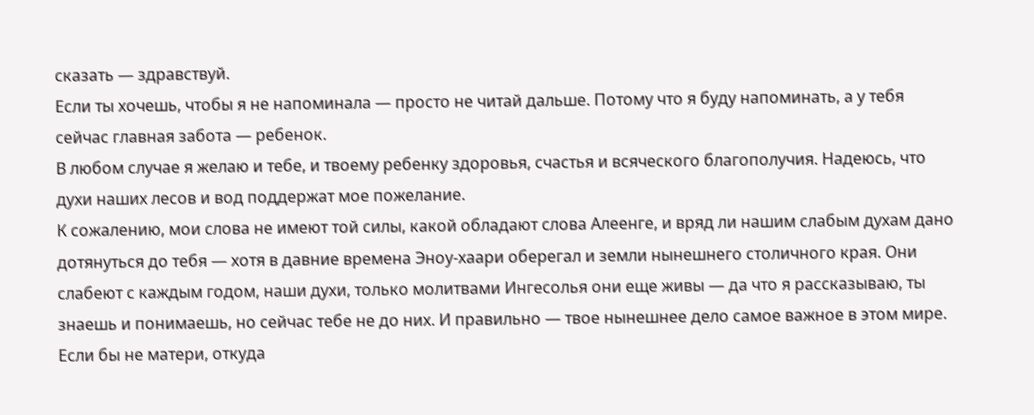сказать — здравствуй.
Если ты хочешь, чтобы я не напоминала — просто не читай дальше. Потому что я буду напоминать, а у тебя сейчас главная забота — ребенок.
В любом случае я желаю и тебе, и твоему ребенку здоровья, счастья и всяческого благополучия. Надеюсь, что духи наших лесов и вод поддержат мое пожелание.
К сожалению, мои слова не имеют той силы, какой обладают слова Алеенге, и вряд ли нашим слабым духам дано дотянуться до тебя — хотя в давние времена Эноу-хаари оберегал и земли нынешнего столичного края. Они слабеют с каждым годом, наши духи, только молитвами Ингесолья они еще живы — да что я рассказываю, ты знаешь и понимаешь, но сейчас тебе не до них. И правильно — твое нынешнее дело самое важное в этом мире. Если бы не матери, откуда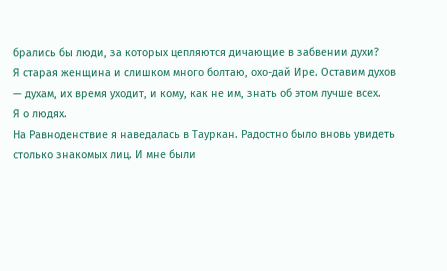брались бы люди, за которых цепляются дичающие в забвении духи?
Я старая женщина и слишком много болтаю, охо-дай Ире. Оставим духов — духам, их время уходит, и кому, как не им, знать об этом лучше всех.
Я о людях.
На Равноденствие я наведалась в Тауркан. Радостно было вновь увидеть столько знакомых лиц. И мне были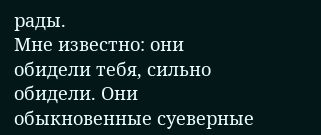рады.
Мне известно: они обидели тебя, сильно обидели. Они обыкновенные суеверные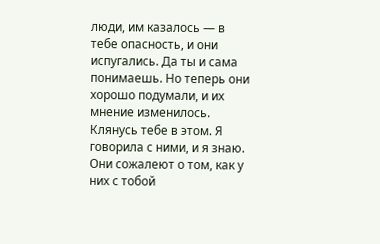люди, им казалось — в тебе опасность, и они испугались. Да ты и сама понимаешь. Но теперь они хорошо подумали, и их мнение изменилось. Клянусь тебе в этом. Я говорила с ними, и я знаю. Они сожалеют о том, как у них с тобой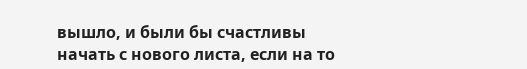вышло, и были бы счастливы начать с нового листа, если на то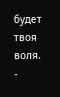будет твоя воля.
-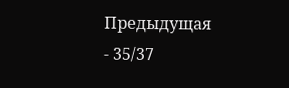Предыдущая
- 35/37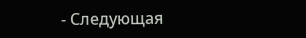- Следующая